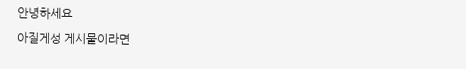안녕하세요
아질게성 게시물이라면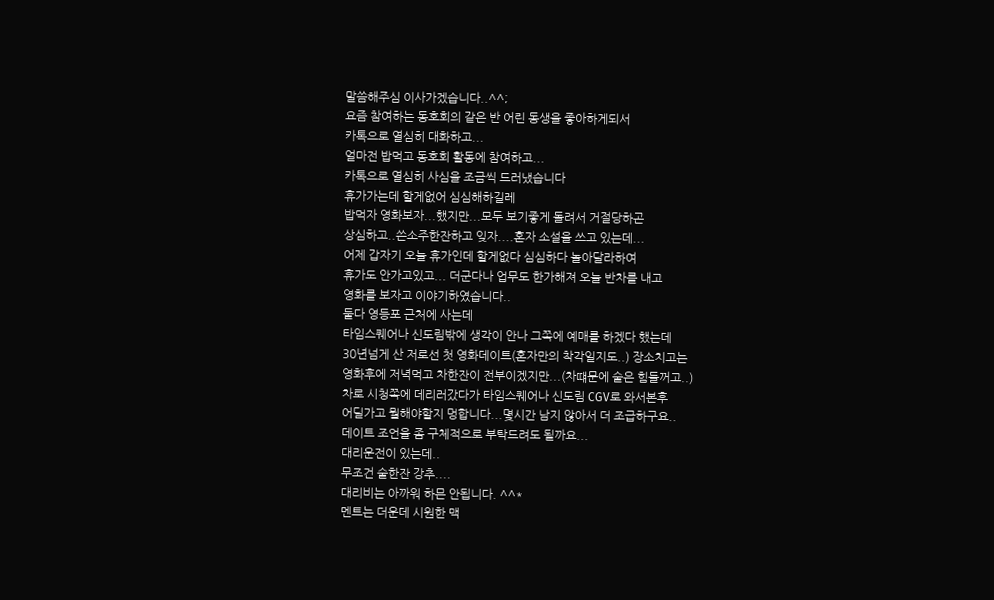말씀해주심 이사가겠습니다..^^;
요즘 참여하는 동호회의 같은 반 어린 동생을 좋아하게되서
카톡으로 열심히 대화하고...
얼마전 밥먹고 동호회 활동에 참여하고...
카톡으로 열심히 사심을 조금씩 드러냈습니다
휴가가는데 할게없어 심심해하길레
밥먹자 영화보자...했지만...모두 보기좋게 돌려서 거절당하곤
상심하고..쓴소주한잔하고 잊자....혼자 소설을 쓰고 있는데...
어제 갑자기 오늘 휴가인데 할게없다 심심하다 놀아달라하여
휴가도 안가고있고... 더군다나 업무도 한가해져 오늘 반차를 내고
영화를 보자고 이야기하였습니다..
둘다 영등포 근처에 사는데
타임스퀘어나 신도림밖에 생각이 안나 그쪽에 예매를 하겠다 했는데
30년넘게 산 저로선 첫 영화데이트(혼자만의 착각일지도..) 장소치고는
영화후에 저녁먹고 차한잔이 전부이겠지만...(차떄문에 술은 힘들꺼고..)
차로 시청쪽에 데리러갔다가 타임스퀘어나 신도림 CGV로 와서본후
어딜가고 뭘해야할지 멍합니다...몇시간 남지 않아서 더 조급하구요..
데이트 조언을 좀 구체적으로 부탁드려도 될까요...
대리운전이 있는데..
무조건 술한잔 강추....
대리비는 아까워 하믄 안됩니다. ^^*
멘트는 더운데 시원한 맥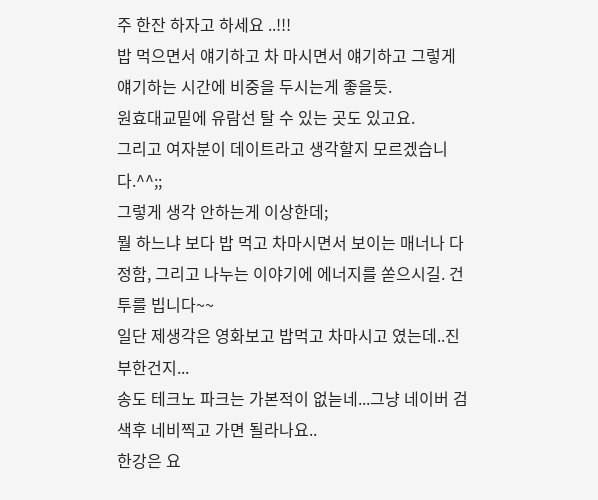주 한잔 하자고 하세요 ..!!!
밥 먹으면서 얘기하고 차 마시면서 얘기하고 그렇게 얘기하는 시간에 비중을 두시는게 좋을듯.
원효대교밑에 유람선 탈 수 있는 곳도 있고요.
그리고 여자분이 데이트라고 생각할지 모르겠습니다.^^;;
그렇게 생각 안하는게 이상한데;
뭘 하느냐 보다 밥 먹고 차마시면서 보이는 매너나 다정함, 그리고 나누는 이야기에 에너지를 쏟으시길. 건투를 빕니다~~
일단 제생각은 영화보고 밥먹고 차마시고 였는데..진부한건지...
송도 테크노 파크는 가본적이 없늗네...그냥 네이버 검색후 네비찍고 가면 될라나요..
한강은 요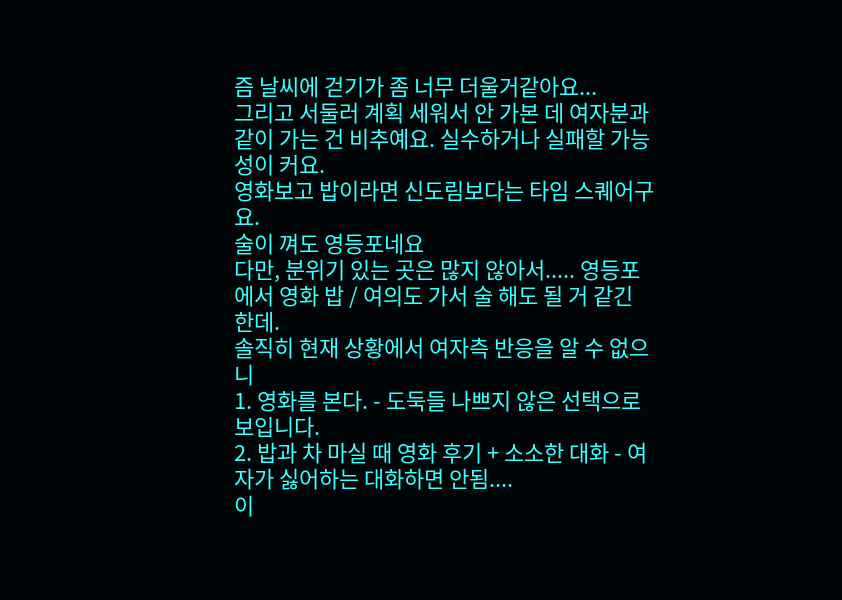즘 날씨에 걷기가 좀 너무 더울거같아요...
그리고 서둘러 계획 세워서 안 가본 데 여자분과 같이 가는 건 비추예요. 실수하거나 실패할 가능성이 커요.
영화보고 밥이라면 신도림보다는 타임 스퀘어구요.
술이 껴도 영등포네요
다만, 분위기 있는 곳은 많지 않아서..... 영등포에서 영화 밥 / 여의도 가서 술 해도 될 거 같긴 한데.
솔직히 현재 상황에서 여자측 반응을 알 수 없으니
1. 영화를 본다. - 도둑들 나쁘지 않은 선택으로 보입니다.
2. 밥과 차 마실 때 영화 후기 + 소소한 대화 - 여자가 싫어하는 대화하면 안됨....
이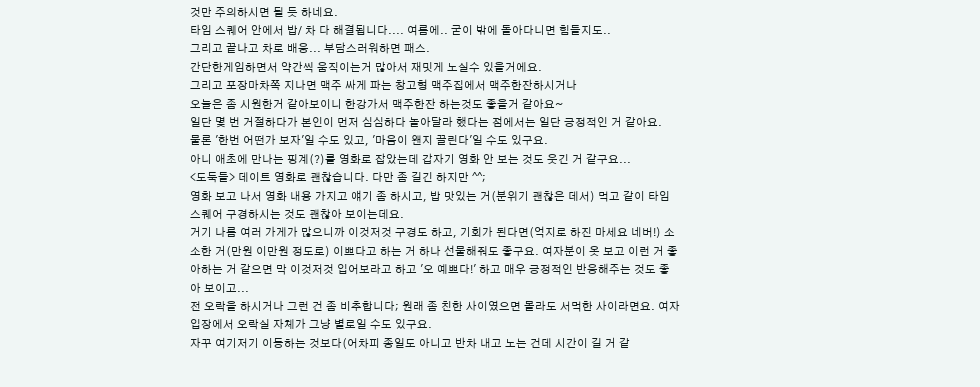것만 주의하시면 될 듯 하네요.
타임 스퀘어 안에서 밥/ 차 다 해결됩니다.... 여름에.. 굳이 밖에 돌아다니면 힘들지도..
그리고 끝나고 차로 배웅... 부담스러워하면 패스.
간단한게임하면서 약간씩 움직이는거 많아서 재밋게 노실수 있을거에요.
그리고 포장마차쪽 지나면 맥주 싸게 파는 창고형 맥주집에서 맥주한잔하시거나
오늘은 좀 시원한거 같아보이니 한강가서 맥주한잔 하는것도 좋을거 같아요~
일단 몇 번 거절하다가 본인이 먼저 심심하다 놀아달라 했다는 점에서는 일단 긍정적인 거 같아요.
물론 '한번 어떤가 보자'일 수도 있고, '마음이 왠지 끌린다'일 수도 있구요.
아니 애초에 만나는 핑계(?)를 영화로 잡았는데 갑자기 영화 안 보는 것도 웃긴 거 같구요...
<도둑들> 데이트 영화로 괜찮습니다. 다만 좀 길긴 하지만 ^^;
영화 보고 나서 영화 내용 가지고 얘기 좀 하시고, 밥 맛있는 거(분위기 괜찮은 데서) 먹고 같이 타임스퀘어 구경하시는 것도 괜찮아 보이는데요.
거기 나름 여러 가게가 많으니까 이것저것 구경도 하고, 기회가 된다면(억지로 하진 마세요 네버!) 소소한 거(만원 이만원 정도로) 이쁘다고 하는 거 하나 선물해줘도 좋구요. 여자분이 옷 보고 이런 거 좋아하는 거 같으면 막 이것저것 입어보라고 하고 '오 예쁘다!' 하고 매우 긍정적인 반응해주는 것도 좋아 보이고...
전 오락을 하시거나 그런 건 좀 비추합니다; 원래 좀 친한 사이였으면 몰라도 서먹한 사이라면요. 여자 입장에서 오락실 자체가 그냥 별로일 수도 있구요.
자꾸 여기저기 이동하는 것보다(어차피 종일도 아니고 반차 내고 노는 건데 시간이 길 거 같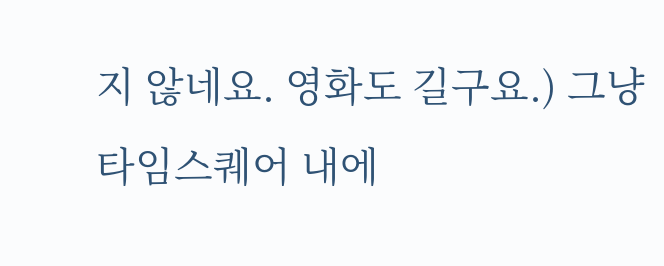지 않네요. 영화도 길구요.) 그냥 타임스퀘어 내에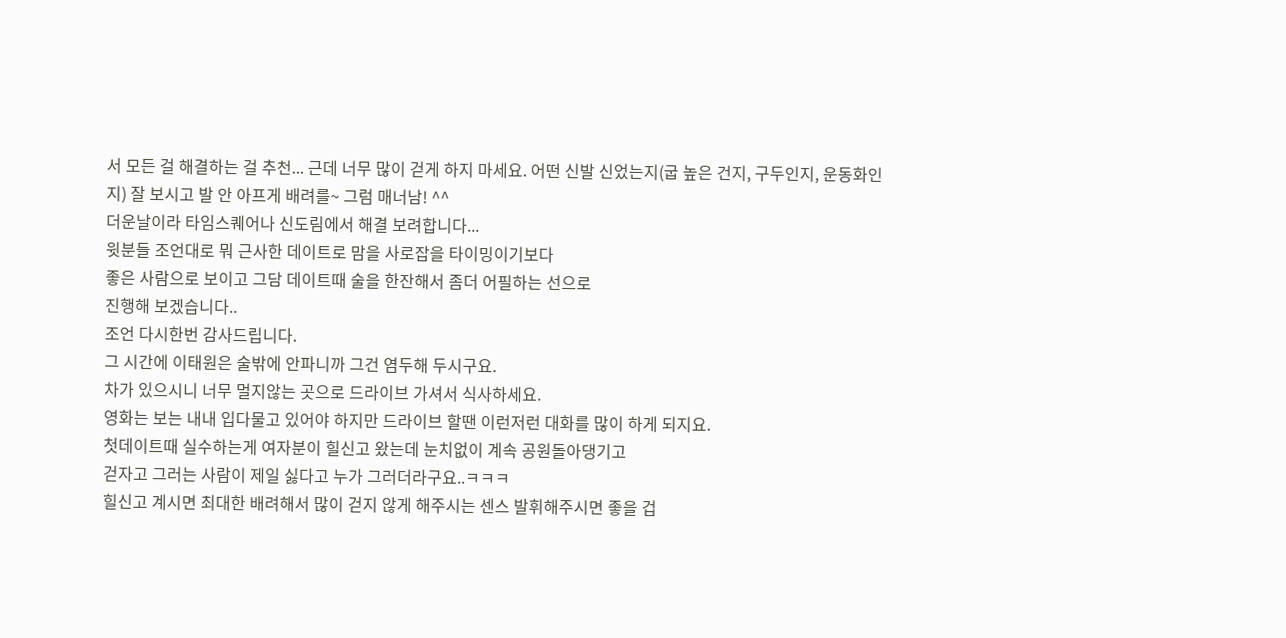서 모든 걸 해결하는 걸 추천... 근데 너무 많이 걷게 하지 마세요. 어떤 신발 신었는지(굽 높은 건지, 구두인지, 운동화인지) 잘 보시고 발 안 아프게 배려를~ 그럼 매너남! ^^
더운날이라 타임스퀘어나 신도림에서 해결 보려합니다...
윗분들 조언대로 뭐 근사한 데이트로 맘을 사로잡을 타이밍이기보다
좋은 사람으로 보이고 그담 데이트때 술을 한잔해서 좀더 어필하는 선으로
진행해 보겠습니다..
조언 다시한번 감사드립니다.
그 시간에 이태원은 술밖에 안파니까 그건 염두해 두시구요.
차가 있으시니 너무 멀지않는 곳으로 드라이브 가셔서 식사하세요.
영화는 보는 내내 입다물고 있어야 하지만 드라이브 할땐 이런저런 대화를 많이 하게 되지요.
첫데이트때 실수하는게 여자분이 힐신고 왔는데 눈치없이 계속 공원돌아댕기고
걷자고 그러는 사람이 제일 싫다고 누가 그러더라구요..ㅋㅋㅋ
힐신고 계시면 최대한 배려해서 많이 걷지 않게 해주시는 센스 발휘해주시면 좋을 겁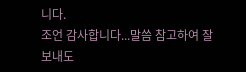니다.
조언 감사합니다...말씀 참고하여 잘 보내도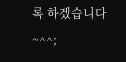록 하겠습니다~^^;